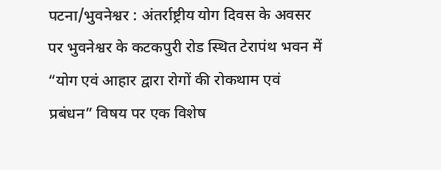पटना/भुवनेश्वर : अंतर्राष्ट्रीय योग दिवस के अवसर पर भुवनेश्वर के कटकपुरी रोड स्थित टेरापंथ भवन में “योग एवं आहार द्वारा रोगों की रोकथाम एवं प्रबंधन” विषय पर एक विशेष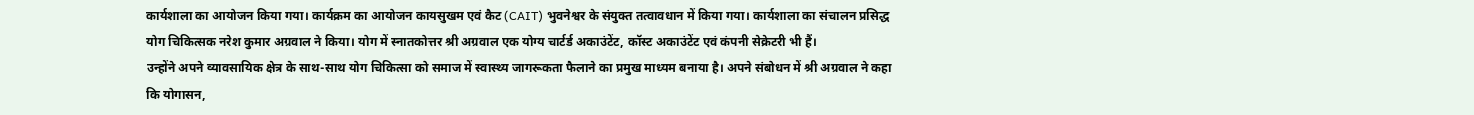कार्यशाला का आयोजन किया गया। कार्यक्रम का आयोजन कायसुखम एवं कैट (CAIT) भुवनेश्वर के संयुक्त तत्वावधान में किया गया। कार्यशाला का संचालन प्रसिद्ध योग चिकित्सक नरेश कुमार अग्रवाल ने किया। योग में स्नातकोत्तर श्री अग्रवाल एक योग्य चार्टर्ड अकाउंटेंट, कॉस्ट अकाउंटेंट एवं कंपनी सेक्रेटरी भी हैं।
उन्होंने अपने व्यावसायिक क्षेत्र के साथ-साथ योग चिकित्सा को समाज में स्वास्थ्य जागरूकता फैलाने का प्रमुख माध्यम बनाया है। अपने संबोधन में श्री अग्रवाल ने कहा कि योगासन,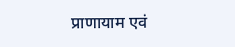प्राणायाम एवं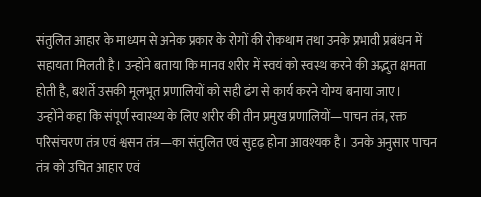संतुलित आहार के माध्यम से अनेक प्रकार के रोगों की रोकथाम तथा उनके प्रभावी प्रबंधन में सहायता मिलती है। उन्होंने बताया कि मानव शरीर में स्वयं को स्वस्थ करने की अद्भुत क्षमता होती है, बशर्ते उसकी मूलभूत प्रणालियों को सही ढंग से कार्य करने योग्य बनाया जाए।
उन्होंने कहा कि संपूर्ण स्वास्थ्य के लिए शरीर की तीन प्रमुख प्रणालियों—पाचन तंत्र, रक्त परिसंचरण तंत्र एवं श्वसन तंत्र—का संतुलित एवं सुदृढ़ होना आवश्यक है। उनके अनुसार पाचन तंत्र को उचित आहार एवं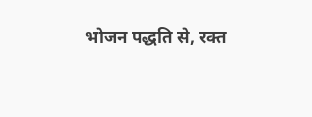भोजन पद्धति से, रक्त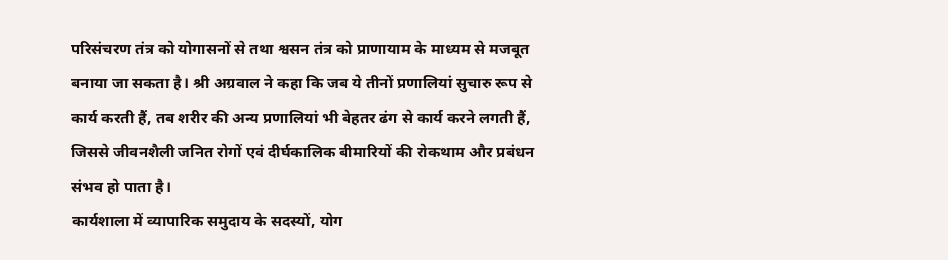परिसंचरण तंत्र को योगासनों से तथा श्वसन तंत्र को प्राणायाम के माध्यम से मजबूत बनाया जा सकता है। श्री अग्रवाल ने कहा कि जब ये तीनों प्रणालियां सुचारु रूप से कार्य करती हैं, तब शरीर की अन्य प्रणालियां भी बेहतर ढंग से कार्य करने लगती हैं, जिससे जीवनशैली जनित रोगों एवं दीर्घकालिक बीमारियों की रोकथाम और प्रबंधन संभव हो पाता है।
कार्यशाला में व्यापारिक समुदाय के सदस्यों, योग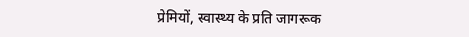प्रेमियों, स्वास्थ्य के प्रति जागरूक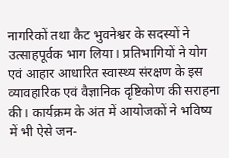नागरिकों तथा कैट भुवनेश्वर के सदस्यों ने उत्साहपूर्वक भाग लिया। प्रतिभागियों ने योग एवं आहार आधारित स्वास्थ्य संरक्षण के इस व्यावहारिक एवं वैज्ञानिक दृष्टिकोण की सराहना की। कार्यक्रम के अंत में आयोजकों ने भविष्य में भी ऐसे जन-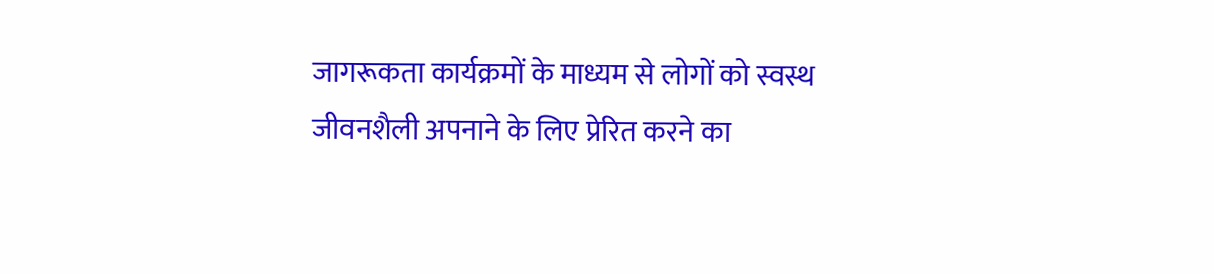जागरूकता कार्यक्रमों के माध्यम से लोगों को स्वस्थ जीवनशैली अपनाने के लिए प्रेरित करने का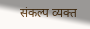संकल्प व्यक्त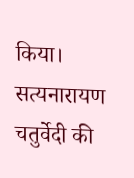किया।
सत्यनारायण चतुर्वेदी की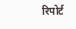रिपोर्ट